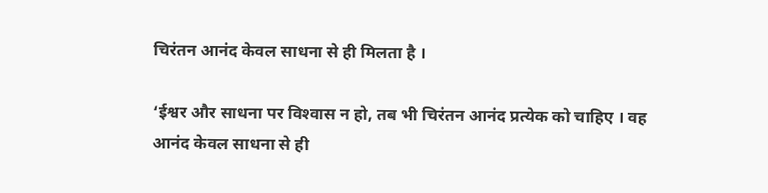चिरंतन आनंद केवल साधना से ही मिलता है ।

‘ईश्वर और साधना पर विश्‍वास न हो, तब भी चिरंतन आनंद प्रत्येक को चाहिए । वह आनंद केवल साधना से ही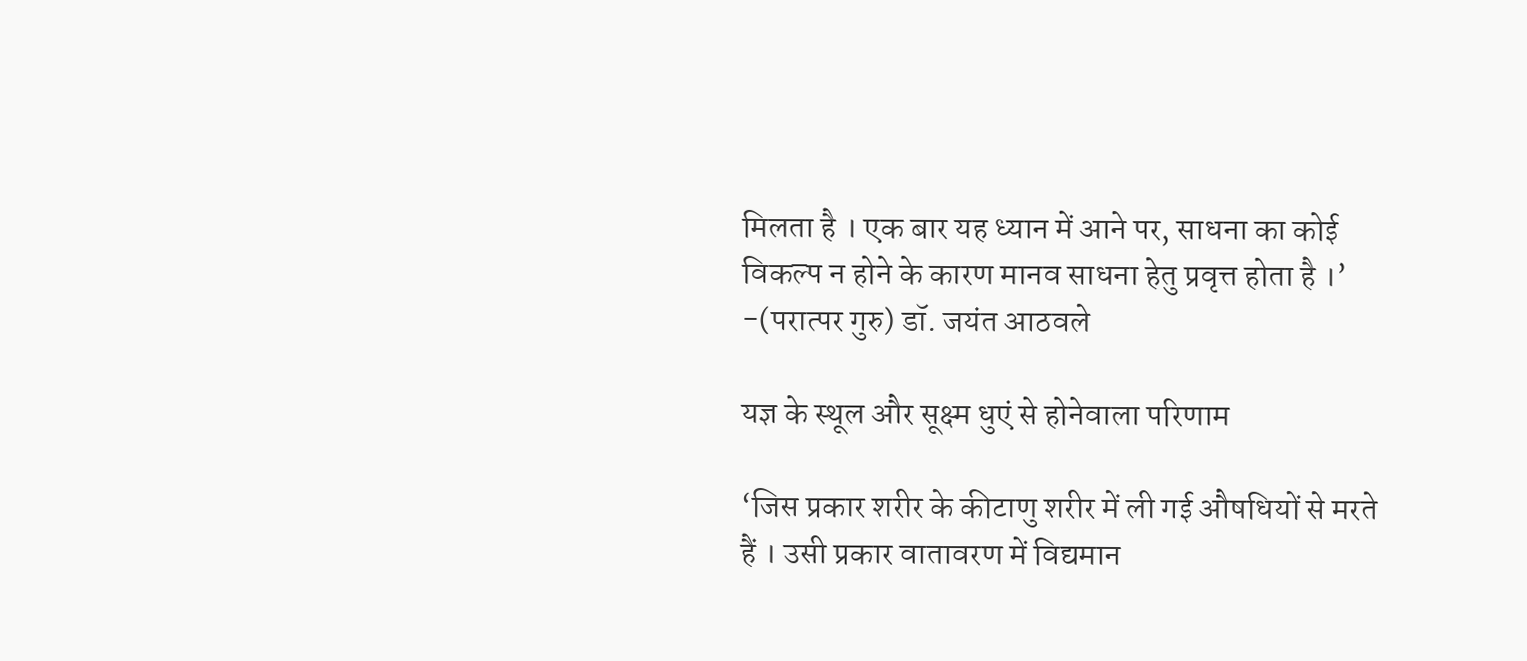मिलता है । एक बार यह ध्यान में आने पर, साधना का कोई विकल्प न होने के कारण मानव साधना हेतु प्रवृत्त होता है ।’ -(परात्पर गुरु) डॉ. जयंत आठवले

यज्ञ के स्थूल और सूक्ष्म धुएं से होनेवाला परिणाम

‘जिस प्रकार शरीर के कीटाणु शरीर में ली गई औषधियों से मरते हैं । उसी प्रकार वातावरण में विद्यमान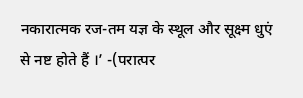नकारात्मक रज-तम यज्ञ के स्थूल और सूक्ष्म धुएं से नष्ट होते हैं ।’ -(परात्पर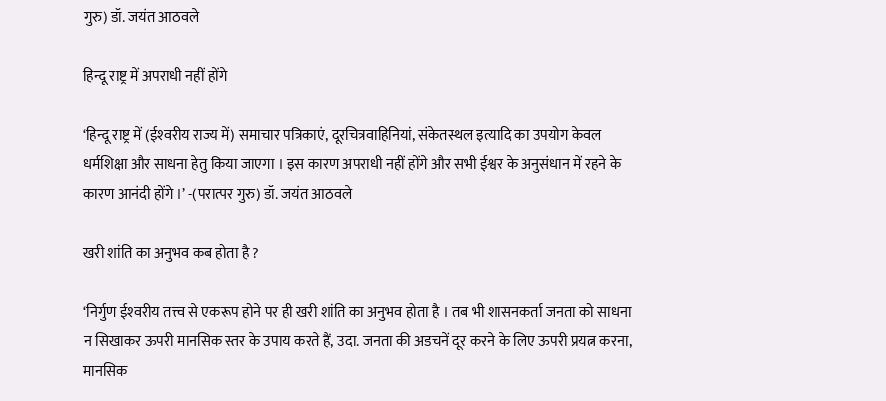गुरु) डॉ. जयंत आठवले

हिन्दू राष्ट्र में अपराधी नहीं होंगे

‘हिन्दू राष्ट्र में (ईश्‍वरीय राज्य में) समाचार पत्रिकाएं, दूरचित्रवाहिनियां, संकेतस्थल इत्यादि का उपयोग केवल धर्मशिक्षा और साधना हेतु किया जाएगा । इस कारण अपराधी नहीं होंगे और सभी ईश्वर के अनुसंधान में रहने के कारण आनंदी होंगे ।’ -(परात्पर गुरु) डॉ. जयंत आठवले

खरी शांति का अनुभव कब होता है ?

‘निर्गुण ईश्‍वरीय तत्त्व से एकरूप होने पर ही खरी शांति का अनुभव होता है । तब भी शासनकर्ता जनता को साधना न सिखाकर ऊपरी मानसिक स्तर के उपाय करते हैं, उदा. जनता की अडचनें दूर करने के लिए ऊपरी प्रयत्न करना, मानसिक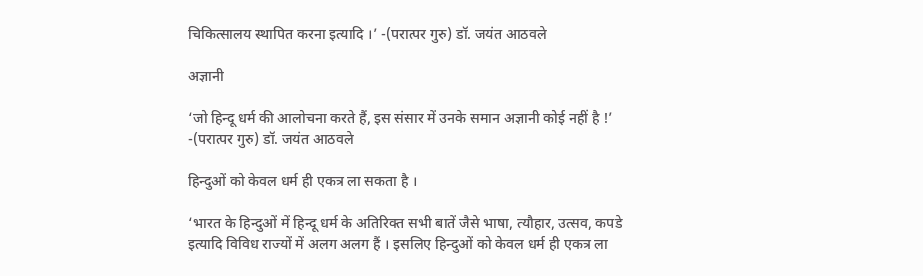चिकित्सालय स्थापित करना इत्यादि ।’ -(परात्पर गुरु) डॉ. जयंत आठवले

अज्ञानी

‘जो हिन्दू धर्म की आलोचना करते हैं, इस संसार में उनके समान अज्ञानी कोई नहीं है !’ -(परात्पर गुरु) डॉ. जयंत आठवले

हिन्दुओं को केवल धर्म ही एकत्र ला सकता है ।

‘भारत के हिन्दुओं में हिन्दू धर्म के अतिरिक्त सभी बातें जैसे भाषा, त्यौहार, उत्सव, कपडे इत्यादि विविध राज्यों में अलग अलग हैं । इसलिए हिन्दुओं को केवल धर्म ही एकत्र ला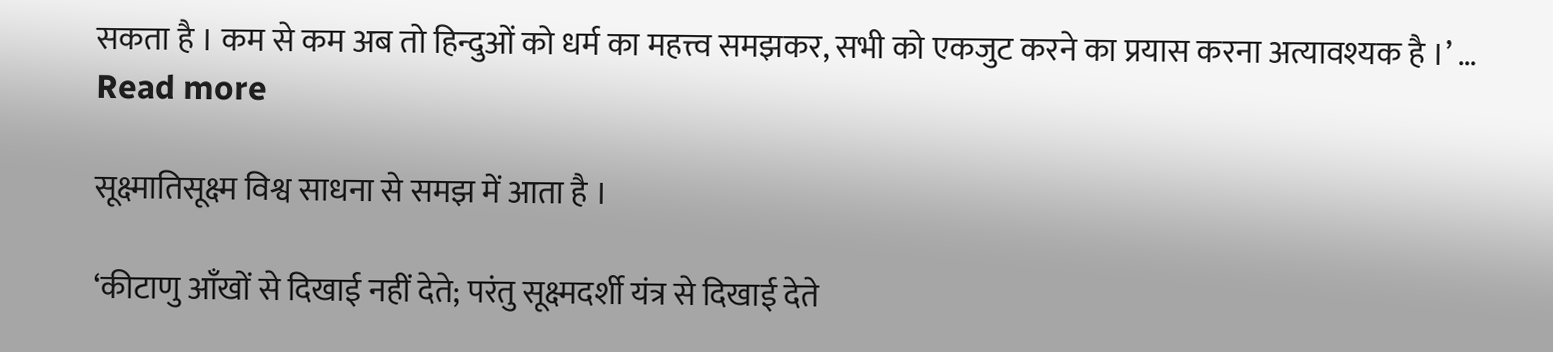सकता है । कम से कम अब तो हिन्दुओं को धर्म का महत्त्व समझकर, सभी को एकजुट करने का प्रयास करना अत्यावश्यक है ।’ … Read more

सूक्ष्मातिसूक्ष्म विश्व साधना से समझ में आता है ।

‘कीटाणु आँखों से दिखाई नहीं देते; परंतु सूक्ष्मदर्शी यंत्र से दिखाई देते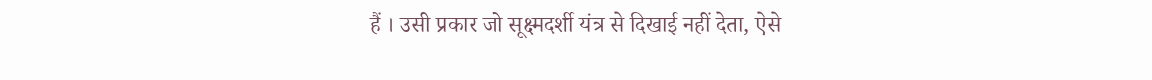हैं । उसी प्रकार जो सूक्ष्मदर्शी यंत्र से दिखाई नहीं देता, ऐसे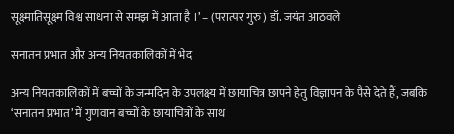सूक्ष्मातिसूक्ष्म विश्व साधना से समझ में आता है ।’ – (परात्पर गुरु) डॉ. जयंत आठवले

सनातन प्रभात और अन्य नियतकालिकों में भेद

अन्य नियतकालिकों में बच्चों के जन्मदिन के उपलक्ष्य में छायाचित्र छापने हेतु विज्ञापन के पैसे देते हैं, जबकि ‘सनातन प्रभात’ में गुणवान बच्चों के छायाचित्रों के साथ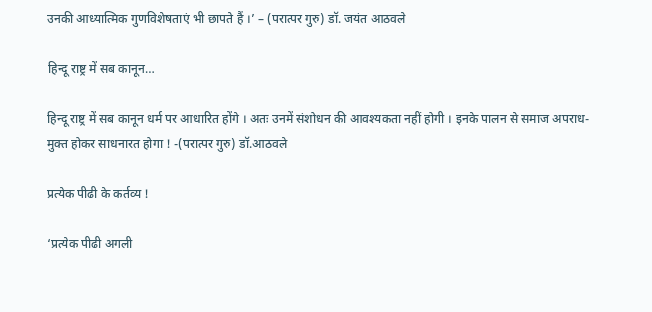उनकी आध्यात्मिक गुणविशेषताएं भी छापते हैं ।’ – (परात्पर गुरु) डॉ. जयंत आठवले

हिन्दू राष्ट्र में सब कानून…

हिन्दू राष्ट्र में सब कानून धर्म पर आधारित होंगे । अतः उनमें संशोधन की आवश्यकता नहीं होगी । इनके पालन से समाज अपराध-मुक्त होकर साधनारत होगा ! -(परात्पर गुरु) डॉ.आठवले

प्रत्येक पीढी के कर्तव्य !

‘प्रत्येक पीढी अगली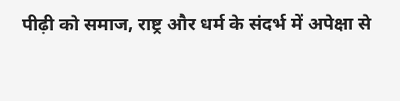पीढ़ी को समाज, राष्ट्र और धर्म के संदर्भ में अपेक्षा से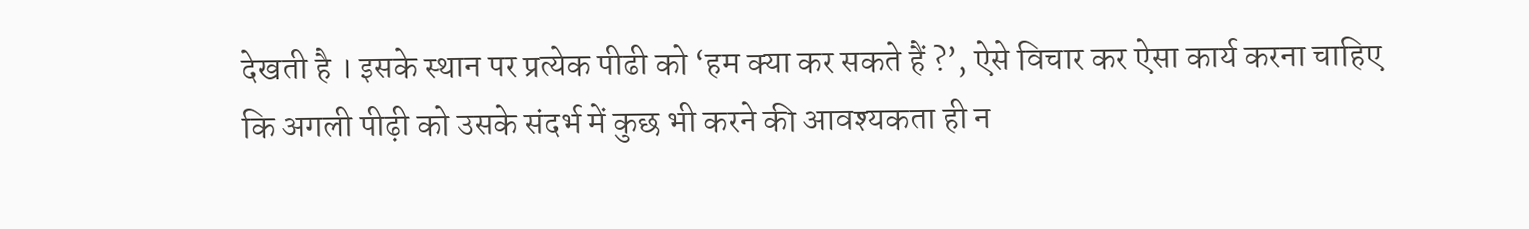देखती है । इसके स्थान पर प्रत्येक पीढी को ‘हम क्या कर सकते हैं ?’, ऐसे विचार कर ऐसा कार्य करना चाहिए कि अगली पीढ़ी को उसके संदर्भ में कुछ भी करने की आवश्यकता ही न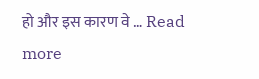हो और इस कारण वे … Read more